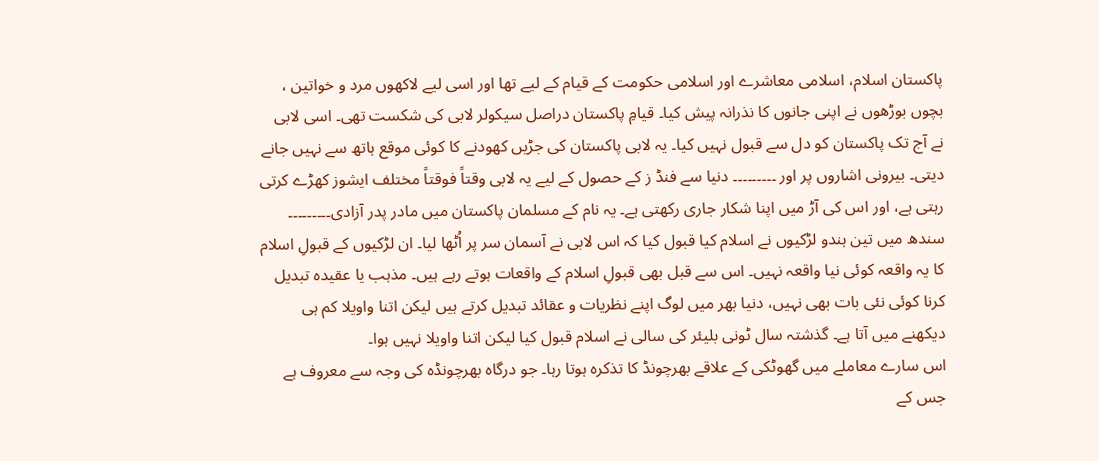پاکستان اسلام، اسلامی معاشرے اور اسلامی حکومت کے قیام کے لیے تھا اور اسی لیے لاکھوں مرد و خواتین ، بچوں بوڑھوں نے اپنی جانوں کا نذرانہ پیش کیا۔ قیامِ پاکستان دراصل سیکولر لابی کی شکست تھی۔ اسی لابی نے آج تک پاکستان کو دل سے قبول نہیں کیا۔ یہ لابی پاکستان کی جڑیں کھودنے کا کوئی موقع ہاتھ سے نہیں جانے دیتی۔ بیرونی اشاروں پر اور ۔۔۔۔۔۔۔۔۔ دنیا سے فنڈ ز کے حصول کے لیے یہ لابی وقتاً فوقتاً مختلف ایشوز کھڑے کرتی رہتی ہے، اور اس کی آڑ میں اپنا شکار جاری رکھتی ہے۔ یہ نام کے مسلمان پاکستان میں مادر پدر آزادی۔۔۔۔۔۔۔۔۔
سندھ میں تین ہندو لڑکیوں نے اسلام کیا قبول کیا کہ اس لابی نے آسمان سر پر اُٹھا لیا۔ ان لڑکیوں کے قبولِ اسلام کا یہ واقعہ کوئی نیا واقعہ نہیں۔ اس سے قبل بھی قبولِ اسلام کے واقعات ہوتے رہے ہیں۔ مذہب یا عقیدہ تبدیل کرنا کوئی نئی بات بھی نہیں، دنیا بھر میں لوگ اپنے نظریات و عقائد تبدیل کرتے ہیں لیکن اتنا واویلا کم ہی دیکھنے میں آتا ہے۔ گذشتہ سال ٹونی بلیئر کی سالی نے اسلام قبول کیا لیکن اتنا واویلا نہیں ہوا۔
اس سارے معاملے میں گھوٹکی کے علاقے بھرچونڈ کا تذکرہ ہوتا رہا۔ جو درگاہ بھرچونڈہ کی وجہ سے معروف ہے جس کے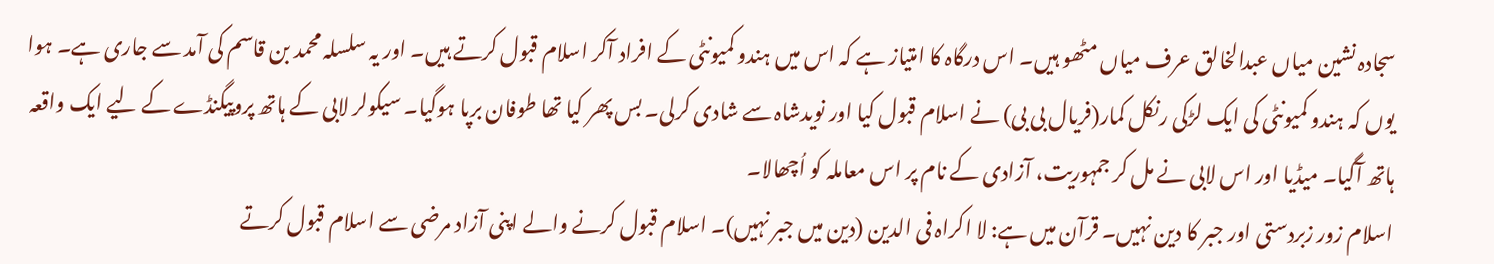سجادہ نشین میاں عبدالخالق عرف میاں مٹھو ہیں۔ اس درگاہ کا امتیاز ہے کہ اس میں ہندو کمیونٹی کے افراد آکر اسلام قبول کرتے ہیں۔ اور یہ سلسلہ محمد بن قاسم کی آمد سے جاری ہے۔ ہوا یوں کہ ہندو کمیونٹی کی ایک لڑکی رنکل کمار(فریال بی بی) نے اسلام قبول کیا اور نویدشاہ سے شادی کرلی۔ بس پھر کیا تھا طوفان برپا ہوگیا۔ سیکولر لابی کے ہاتھ پروپیگنڈے کے لیے ایک واقعہ ہاتھ آگیا۔ میڈیا اور اس لابی نے مل کر جمہوریت، آزادی کے نام پر اس معاملہ کو اُچھالا۔
اسلام زور زبردستی اور جبر کا دین نہیں۔ قرآن میں ہے: لا اکراہ فی الدین (دین میں جبر نہیں)۔ اسلام قبول کرنے والے اپنی آزاد مرضی سے اسلام قبول کرتے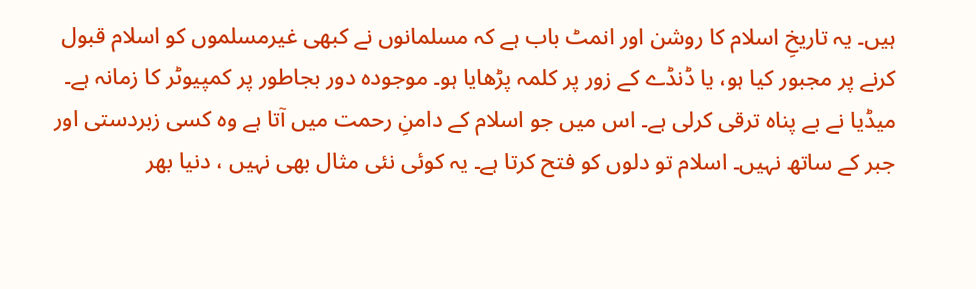ہیں۔ یہ تاریخِ اسلام کا روشن اور انمٹ باب ہے کہ مسلمانوں نے کبھی غیرمسلموں کو اسلام قبول کرنے پر مجبور کیا ہو، یا ڈنڈے کے زور پر کلمہ پڑھایا ہو۔ موجودہ دور بجاطور پر کمپیوٹر کا زمانہ ہے۔ میڈیا نے بے پناہ ترقی کرلی ہے۔ اس میں جو اسلام کے دامنِ رحمت میں آتا ہے وہ کسی زبردستی اور جبر کے ساتھ نہیں۔ اسلام تو دلوں کو فتح کرتا ہے۔ یہ کوئی نئی مثال بھی نہیں ، دنیا بھر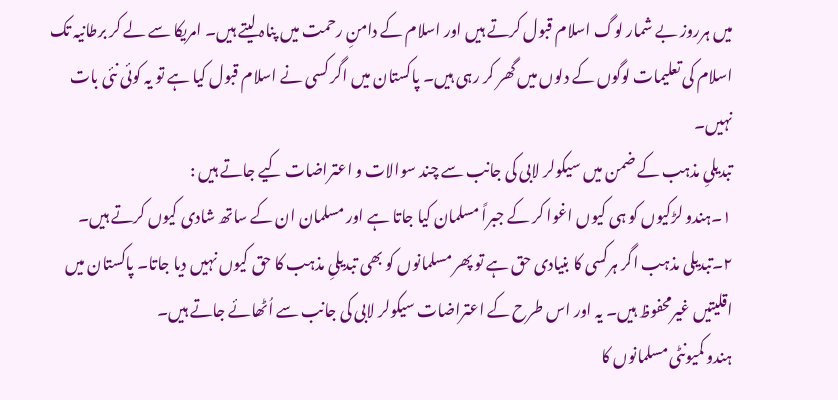میں ہرروز بے شمار لوگ اسلام قبول کرتے ہیں اور اسلام کے دامنِ رحمت میں پناہ لیتے ہیں۔ امریکا سے لے کر برطانیہ تک اسلام کی تعلیمات لوگوں کے دلوں میں گھر کر رہی ہیں۔ پاکستان میں اگر کسی نے اسلام قبول کیا ہے تو یہ کوئی نئی بات نہیں۔
تبدیلیِ مذہب کے ضمن میں سیکولر لابی کی جانب سے چند سوالات و اعتراضات کیے جاتے ہیں :
۱۔ہندو لڑکیوں کو ہی کیوں اغوا کر کے جبراً مسلمان کیا جاتا ہے اور مسلمان ان کے ساتھ شادی کیوں کرتے ہیں۔
۲۔تبدیلی مذہب اگر ہرکسی کا بنیادی حق ہے تو پھر مسلمانوں کو بھی تبدیلیِ مذہب کا حق کیوں نہیں دیا جاتا۔ پاکستان میں اقلیتیں غیرمحفوظ ہیں۔ یہ اور اس طرح کے اعتراضات سیکولر لابی کی جانب سے اُٹھائے جاتے ہیں۔
ہندو کمیونٹی مسلمانوں کا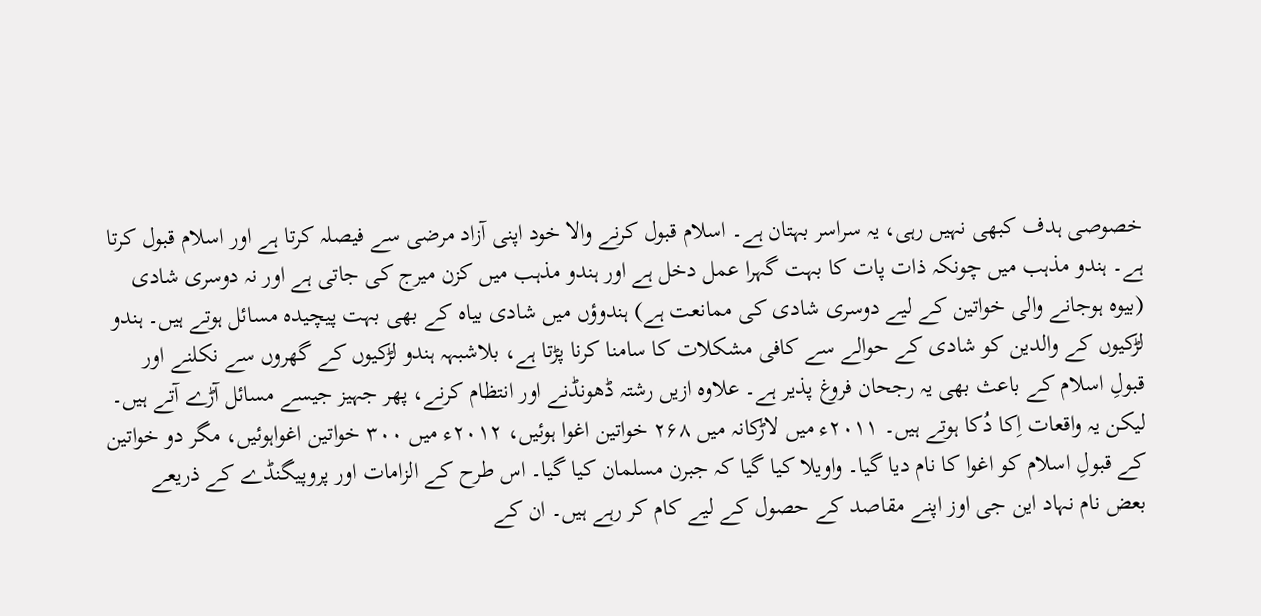خصوصی ہدف کبھی نہیں رہی، یہ سراسر بہتان ہے۔ اسلام قبول کرنے والا خود اپنی آزاد مرضی سے فیصلہ کرتا ہے اور اسلام قبول کرتا ہے۔ ہندو مذہب میں چونکہ ذات پات کا بہت گہرا عمل دخل ہے اور ہندو مذہب میں کزن میرج کی جاتی ہے اور نہ دوسری شادی (بیوہ ہوجانے والی خواتین کے لیے دوسری شادی کی ممانعت ہے) ہندوؤں میں شادی بیاہ کے بھی بہت پیچیدہ مسائل ہوتے ہیں۔ ہندو لڑکیوں کے والدین کو شادی کے حوالے سے کافی مشکلات کا سامنا کرنا پڑتا ہے، بلاشبہہ ہندو لڑکیوں کے گھروں سے نکلنے اور قبولِ اسلام کے باعث بھی یہ رجحان فروغ پذیر ہے۔ علاوہ ازیں رشتہ ڈھونڈنے اور انتظام کرنے، پھر جہیز جیسے مسائل آڑے آتے ہیں۔ لیکن یہ واقعات اِکا دُکا ہوتے ہیں۔ ۲۰۱۱ء میں لاڑکانہ میں ۲۶۸ خواتین اغوا ہوئیں، ۲۰۱۲ء میں ۳۰۰ خواتین اغواہوئیں، مگر دو خواتین کے قبولِ اسلام کو اغوا کا نام دیا گیا۔ واویلا کیا گیا کہ جبرن مسلمان کیا گیا۔ اس طرح کے الزامات اور پروپیگنڈے کے ذریعے بعض نام نہاد این جی اوز اپنے مقاصد کے حصول کے لیے کام کر رہے ہیں۔ ان کے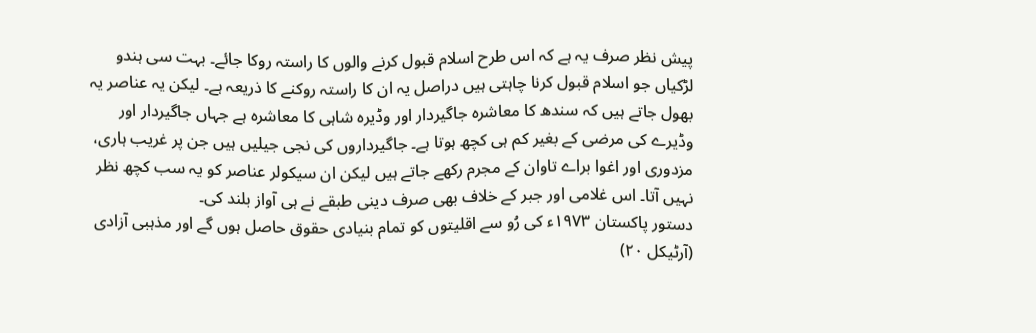پیش نظر صرف یہ ہے کہ اس طرح اسلام قبول کرنے والوں کا راستہ روکا جائے۔ بہت سی ہندو لڑکیاں جو اسلام قبول کرنا چاہتی ہیں دراصل یہ ان کا راستہ روکنے کا ذریعہ ہے۔ لیکن یہ عناصر یہ بھول جاتے ہیں کہ سندھ کا معاشرہ جاگیردار اور وڈیرہ شاہی کا معاشرہ ہے جہاں جاگیردار اور وڈیرے کی مرضی کے بغیر کم ہی کچھ ہوتا ہے۔ جاگیرداروں کی نجی جیلیں ہیں جن پر غریب ہاری، مزدوری اور اغوا براے تاوان کے مجرم رکھے جاتے ہیں لیکن ان سیکولر عناصر کو یہ سب کچھ نظر نہیں آتا۔ اس غلامی اور جبر کے خلاف بھی صرف دینی طبقے نے ہی آواز بلند کی۔
دستور پاکستان ۱۹۷۳ء کی رُو سے اقلیتوں کو تمام بنیادی حقوق حاصل ہوں گے اور مذہبی آزادی (آرٹیکل ۲۰)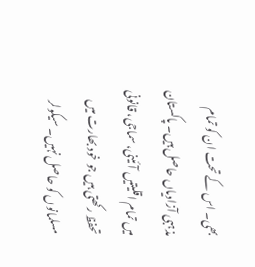بھی۔ اس کے تحت ان کو تمام مذہبی آزادیاں حاصل ہیں۔ پاکستان میں تمام اقلیتیں آئینی، سماجی، قانونی تحفظ رکھتی ہیں جو خود بھارت میں مسلمانوں کو حاصل نہیں۔ سیکولر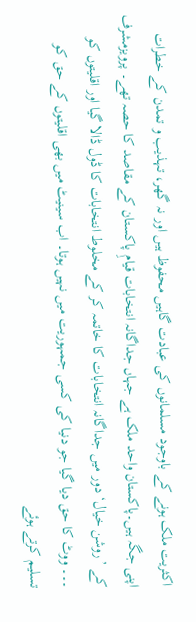اکثریت ملک ہونے کے باوجود مسلمانوں کی عبادت گاہیں محفوظ ہیں اور نہ گھر، تہذیب و تمدن کے خطرات اپنی جگہ ہیں۔پاکستان واحد ملک ہے جہاں جداگانہ انتخابات قیامِ پاکستان کے مقاصد کا حصہ تھے۔ پرویزمشرف کے ’روشن خیال‘ دور میں جداگانہ انتخابات کا خاتمہ کر کے مخلوط انتخابات کا ڈول ڈالا گیا اور اقلیتوں کو ۔۔۔ ووٹ کا حق دیا گیا جو دنیا کی کسی جمہوریت میں نہیں ہوتا۔ اب سینیٹ میں بھی اقلیتوں کے حق کو تسلیم کرتے ہوئے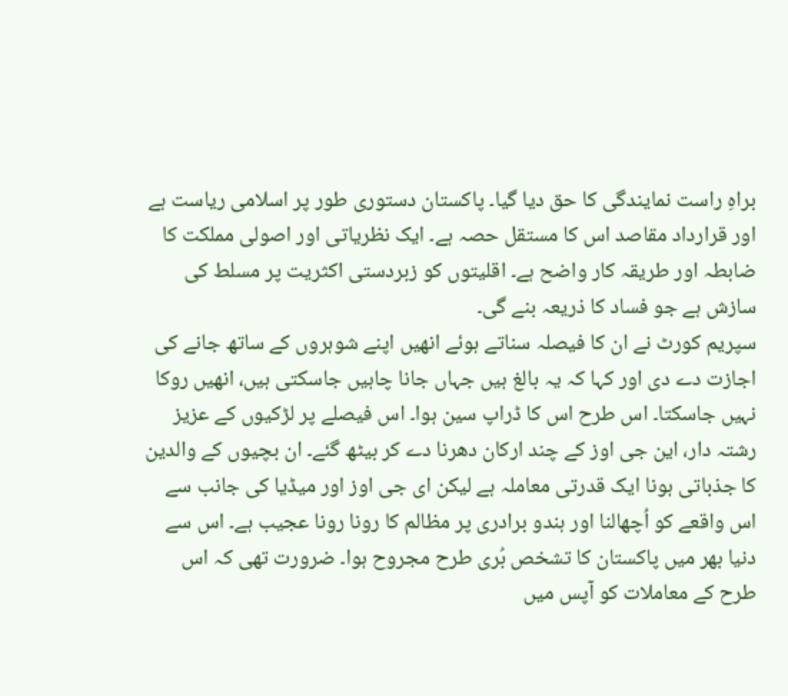براہِ راست نمایندگی کا حق دیا گیا۔ پاکستان دستوری طور پر اسلامی ریاست ہے اور قرارداد مقاصد اس کا مستقل حصہ ہے۔ ایک نظریاتی اور اصولی مملکت کا ضابطہ اور طریقہ کار واضح ہے۔ اقلیتوں کو زبردستی اکثریت پر مسلط کی سازش ہے جو فساد کا ذریعہ بنے گی۔
سپریم کورٹ نے ان کا فیصلہ سناتے ہوئے انھیں اپنے شوہروں کے ساتھ جانے کی اجازت دے دی اور کہا کہ یہ بالغ ہیں جہاں جانا چاہیں جاسکتی ہیں، انھیں روکا نہیں جاسکتا۔ اس طرح اس کا ڈراپ سین ہوا۔ اس فیصلے پر لڑکیوں کے عزیز رشتہ دار، این جی اوز کے چند ارکان دھرنا دے کر بیٹھ گئے۔ ان بچیوں کے والدین کا جذباتی ہونا ایک قدرتی معاملہ ہے لیکن ای جی اوز اور میڈیا کی جانب سے اس واقعے کو اُچھالنا اور ہندو برادری پر مظالم کا رونا رونا عجیب ہے۔ اس سے دنیا بھر میں پاکستان کا تشخص بُری طرح مجروح ہوا۔ ضرورت تھی کہ اس طرح کے معاملات کو آپس میں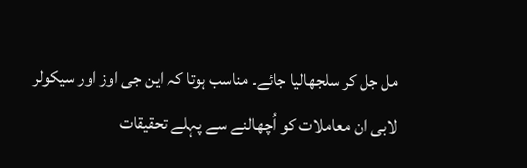مل جل کر سلجھالیا جائے۔ مناسب ہوتا کہ این جی اوز اور سیکولر لابی ان معاملات کو اُچھالنے سے پہلے تحقیقات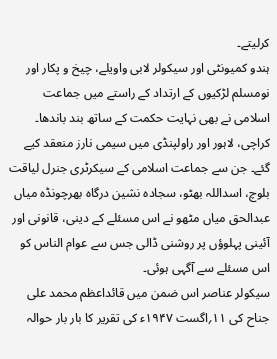کرلیتے۔
ہندو کمیونٹی اور سیکولر لابی واویلے، چیخ و پکار اور نومسلم لڑکیوں کے ارتداد کے راستے میں جماعت اسلامی نے بھی نہایت حکمت کے ساتھ بند باندھا۔ کراچی، لاہور اور راولپنڈی میں سیمی نارز منعقد کیے گئے۔ جن سے جماعت اسلامی کے سیکرٹری جنرل لیاقت بلوچ، اسداللہ بھٹو، سجادہ نشین درگاہ بھرچونڈہ میاں عبدالحق میاں مٹھو نے اس مسئلے کے دینی، قانونی اور آئینی پہلوؤں پر روشنی ڈالی جس سے عوام الناس کو اس مسئلے سے آگہی ہوئی۔
سیکولر عناصر اس ضمن میں قائداعظم محمد علی جناح کی ۱۱؍اگست ۱۹۴۷ء کی تقریر کا بار بار حوالہ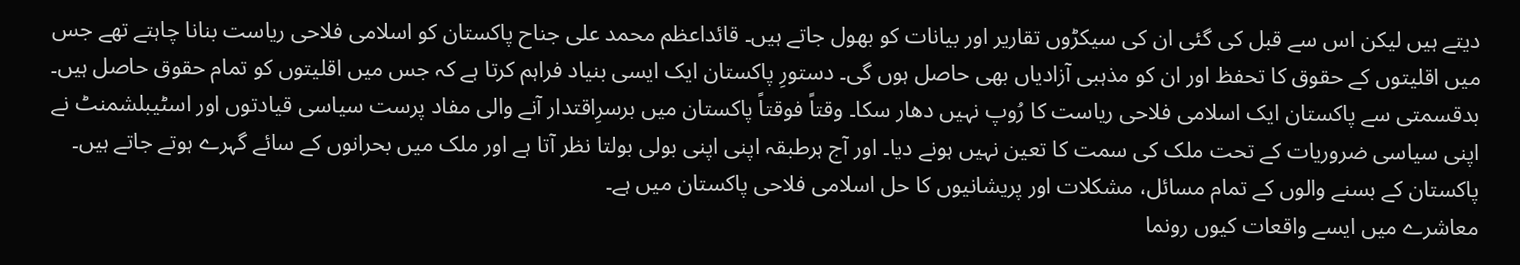دیتے ہیں لیکن اس سے قبل کی گئی ان کی سیکڑوں تقاریر اور بیانات کو بھول جاتے ہیں۔ قائداعظم محمد علی جناح پاکستان کو اسلامی فلاحی ریاست بنانا چاہتے تھے جس میں اقلیتوں کے حقوق کا تحفظ اور ان کو مذہبی آزادیاں بھی حاصل ہوں گی۔ دستورِ پاکستان ایک ایسی بنیاد فراہم کرتا ہے کہ جس میں اقلیتوں کو تمام حقوق حاصل ہیں۔ بدقسمتی سے پاکستان ایک اسلامی فلاحی ریاست کا رُوپ نہیں دھار سکا۔ وقتاً فوقتاً پاکستان میں برسرِاقتدار آنے والی مفاد پرست سیاسی قیادتوں اور اسٹیبلشمنٹ نے اپنی سیاسی ضروریات کے تحت ملک کی سمت کا تعین نہیں ہونے دیا۔ اور آج ہرطبقہ اپنی اپنی بولی بولتا نظر آتا ہے اور ملک میں بحرانوں کے سائے گہرے ہوتے جاتے ہیں۔ پاکستان کے بسنے والوں کے تمام مسائل، مشکلات اور پریشانیوں کا حل اسلامی فلاحی پاکستان میں ہے۔
معاشرے میں ایسے واقعات کیوں رونما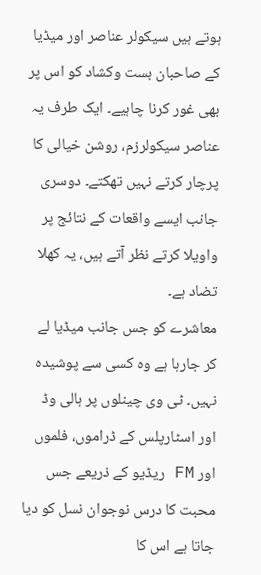ہوتے ہیں سیکولر عناصر اور میڈیا کے صاحبان بست وکشاد کو اس پر بھی غور کرنا چاہیے۔ ایک طرف یہ عناصر سیکولرزم، روشن خیالی کا پرچار کرتے نہیں تھکتے۔ دوسری جانب ایسے واقعات کے نتائج پر واویلا کرتے نظر آتے ہیں، یہ کھلا تضاد ہے۔
معاشرے کو جس جانب میڈیا لے کر جارہا ہے وہ کسی سے پوشیدہ نہیں۔ ٹی وی چینلوں پر ہالی وڈ اور اسٹارپلس کے ڈراموں، فلموں اور FM ریڈیو کے ذریعے جس محبت کا درس نوجوان نسل کو دیا جاتا ہے اس کا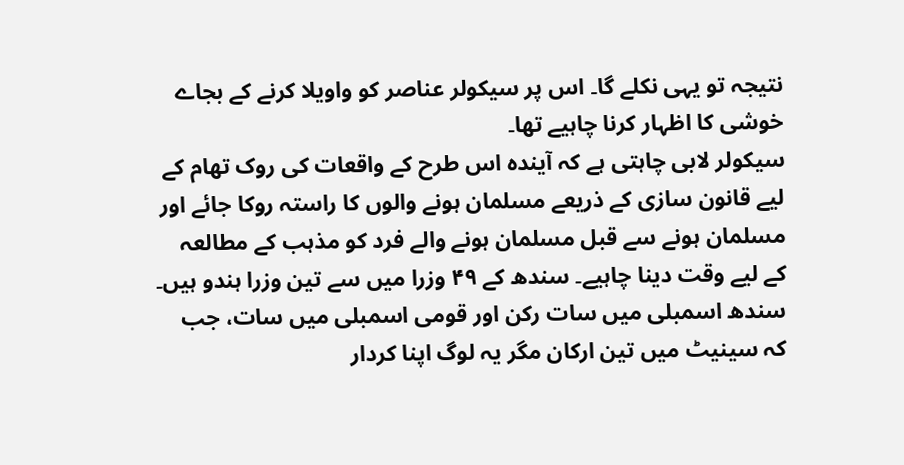نتیجہ تو یہی نکلے گا۔ اس پر سیکولر عناصر کو واویلا کرنے کے بجاے خوشی کا اظہار کرنا چاہیے تھا۔
سیکولر لابی چاہتی ہے کہ آیندہ اس طرح کے واقعات کی روک تھام کے لیے قانون سازی کے ذریعے مسلمان ہونے والوں کا راستہ روکا جائے اور مسلمان ہونے سے قبل مسلمان ہونے والے فرد کو مذہب کے مطالعہ کے لیے وقت دینا چاہیے۔ سندھ کے ۴۹ وزرا میں سے تین وزرا ہندو ہیں۔ سندھ اسمبلی میں سات رکن اور قومی اسمبلی میں سات، جب کہ سینیٹ میں تین ارکان مگر یہ لوگ اپنا کردار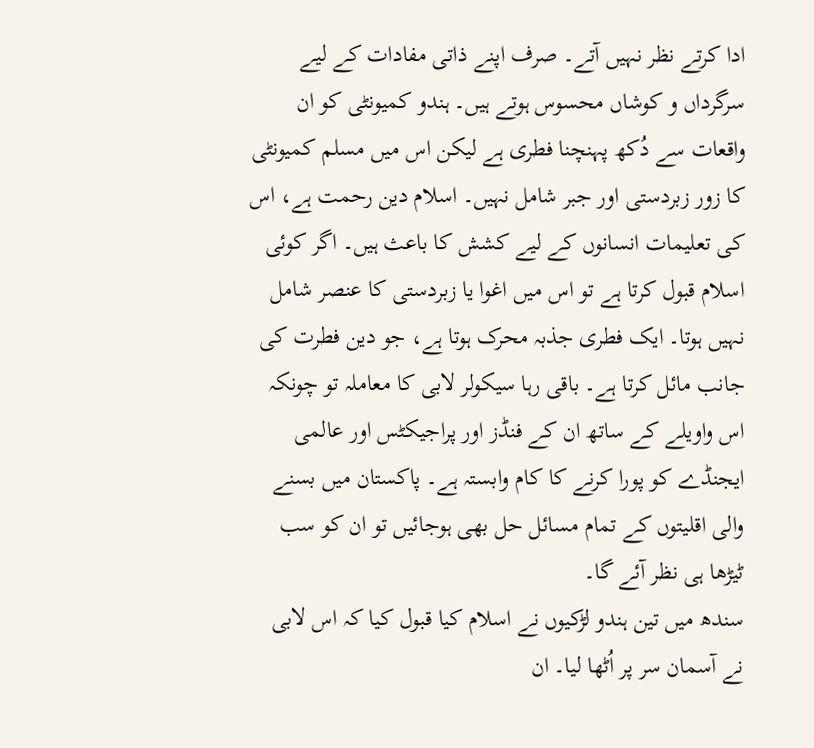ادا کرتے نظر نہیں آتے۔ صرف اپنے ذاتی مفادات کے لیے سرگرداں و کوشاں محسوس ہوتے ہیں۔ ہندو کمیونٹی کو ان واقعات سے دُکھ پہنچنا فطری ہے لیکن اس میں مسلم کمیونٹی کا زور زبردستی اور جبر شامل نہیں۔ اسلام دین رحمت ہے، اس کی تعلیمات انسانوں کے لیے کشش کا باعث ہیں۔ اگر کوئی اسلام قبول کرتا ہے تو اس میں اغوا یا زبردستی کا عنصر شامل نہیں ہوتا۔ ایک فطری جذبہ محرک ہوتا ہے، جو دین فطرت کی جانب مائل کرتا ہے۔ باقی رہا سیکولر لابی کا معاملہ تو چونکہ اس واویلے کے ساتھ ان کے فنڈز اور پراجیکٹس اور عالمی ایجنڈے کو پورا کرنے کا کام وابستہ ہے۔ پاکستان میں بسنے والی اقلیتوں کے تمام مسائل حل بھی ہوجائیں تو ان کو سب ٹیڑھا ہی نظر آئے گا۔
سندھ میں تین ہندو لڑکیوں نے اسلام کیا قبول کیا کہ اس لابی نے آسمان سر پر اُٹھا لیا۔ ان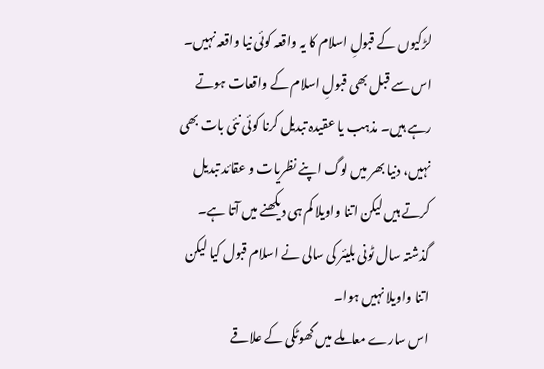لڑکیوں کے قبولِ اسلام کا یہ واقعہ کوئی نیا واقعہ نہیں۔ اس سے قبل بھی قبولِ اسلام کے واقعات ہوتے رہے ہیں۔ مذہب یا عقیدہ تبدیل کرنا کوئی نئی بات بھی نہیں، دنیا بھر میں لوگ اپنے نظریات و عقائد تبدیل کرتے ہیں لیکن اتنا واویلا کم ہی دیکھنے میں آتا ہے۔ گذشتہ سال ٹونی بلیئر کی سالی نے اسلام قبول کیا لیکن اتنا واویلا نہیں ہوا۔
اس سارے معاملے میں گھوٹکی کے علاقے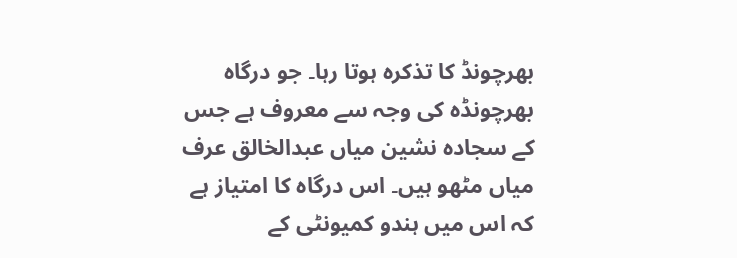بھرچونڈ کا تذکرہ ہوتا رہا۔ جو درگاہ بھرچونڈہ کی وجہ سے معروف ہے جس کے سجادہ نشین میاں عبدالخالق عرف میاں مٹھو ہیں۔ اس درگاہ کا امتیاز ہے کہ اس میں ہندو کمیونٹی کے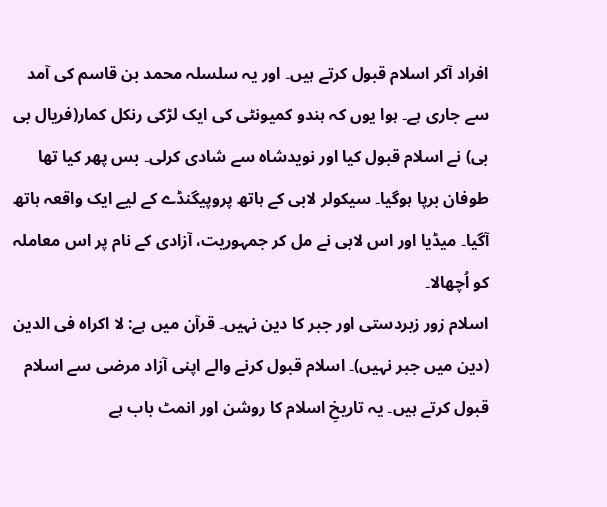افراد آکر اسلام قبول کرتے ہیں۔ اور یہ سلسلہ محمد بن قاسم کی آمد سے جاری ہے۔ ہوا یوں کہ ہندو کمیونٹی کی ایک لڑکی رنکل کمار(فریال بی بی) نے اسلام قبول کیا اور نویدشاہ سے شادی کرلی۔ بس پھر کیا تھا طوفان برپا ہوگیا۔ سیکولر لابی کے ہاتھ پروپیگنڈے کے لیے ایک واقعہ ہاتھ آگیا۔ میڈیا اور اس لابی نے مل کر جمہوریت، آزادی کے نام پر اس معاملہ کو اُچھالا۔
اسلام زور زبردستی اور جبر کا دین نہیں۔ قرآن میں ہے: لا اکراہ فی الدین (دین میں جبر نہیں)۔ اسلام قبول کرنے والے اپنی آزاد مرضی سے اسلام قبول کرتے ہیں۔ یہ تاریخِ اسلام کا روشن اور انمٹ باب ہے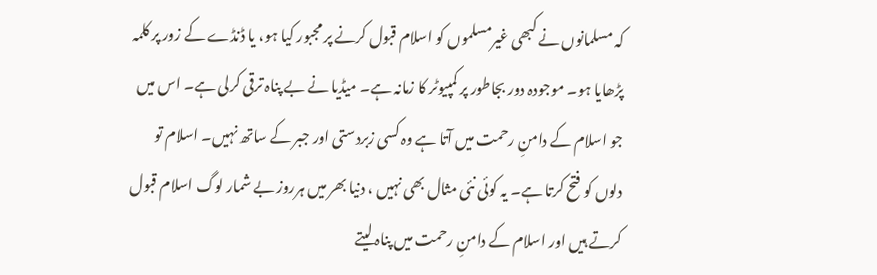کہ مسلمانوں نے کبھی غیرمسلموں کو اسلام قبول کرنے پر مجبور کیا ہو، یا ڈنڈے کے زور پر کلمہ پڑھایا ہو۔ موجودہ دور بجاطور پر کمپیوٹر کا زمانہ ہے۔ میڈیا نے بے پناہ ترقی کرلی ہے۔ اس میں جو اسلام کے دامنِ رحمت میں آتا ہے وہ کسی زبردستی اور جبر کے ساتھ نہیں۔ اسلام تو دلوں کو فتح کرتا ہے۔ یہ کوئی نئی مثال بھی نہیں ، دنیا بھر میں ہرروز بے شمار لوگ اسلام قبول کرتے ہیں اور اسلام کے دامنِ رحمت میں پناہ لیتے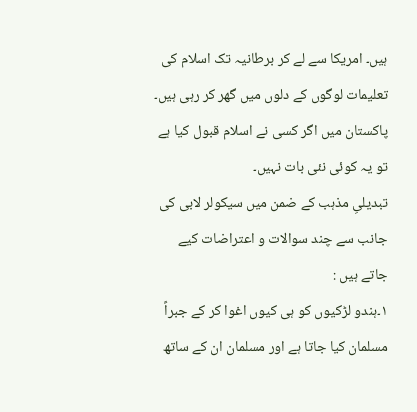ہیں۔ امریکا سے لے کر برطانیہ تک اسلام کی تعلیمات لوگوں کے دلوں میں گھر کر رہی ہیں۔ پاکستان میں اگر کسی نے اسلام قبول کیا ہے تو یہ کوئی نئی بات نہیں۔
تبدیلیِ مذہب کے ضمن میں سیکولر لابی کی جانب سے چند سوالات و اعتراضات کیے جاتے ہیں :
۱۔ہندو لڑکیوں کو ہی کیوں اغوا کر کے جبراً مسلمان کیا جاتا ہے اور مسلمان ان کے ساتھ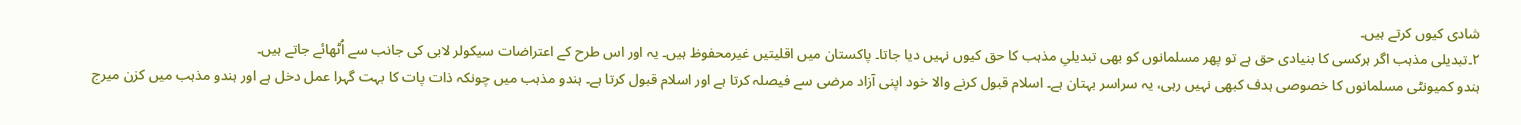شادی کیوں کرتے ہیں۔
۲۔تبدیلی مذہب اگر ہرکسی کا بنیادی حق ہے تو پھر مسلمانوں کو بھی تبدیلیِ مذہب کا حق کیوں نہیں دیا جاتا۔ پاکستان میں اقلیتیں غیرمحفوظ ہیں۔ یہ اور اس طرح کے اعتراضات سیکولر لابی کی جانب سے اُٹھائے جاتے ہیں۔
ہندو کمیونٹی مسلمانوں کا خصوصی ہدف کبھی نہیں رہی، یہ سراسر بہتان ہے۔ اسلام قبول کرنے والا خود اپنی آزاد مرضی سے فیصلہ کرتا ہے اور اسلام قبول کرتا ہے۔ ہندو مذہب میں چونکہ ذات پات کا بہت گہرا عمل دخل ہے اور ہندو مذہب میں کزن میرج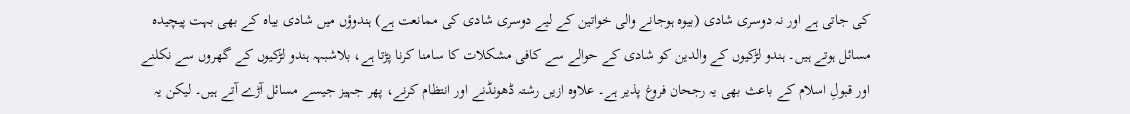کی جاتی ہے اور نہ دوسری شادی (بیوہ ہوجانے والی خواتین کے لیے دوسری شادی کی ممانعت ہے) ہندوؤں میں شادی بیاہ کے بھی بہت پیچیدہ مسائل ہوتے ہیں۔ ہندو لڑکیوں کے والدین کو شادی کے حوالے سے کافی مشکلات کا سامنا کرنا پڑتا ہے، بلاشبہہ ہندو لڑکیوں کے گھروں سے نکلنے اور قبولِ اسلام کے باعث بھی یہ رجحان فروغ پذیر ہے۔ علاوہ ازیں رشتہ ڈھونڈنے اور انتظام کرنے، پھر جہیز جیسے مسائل آڑے آتے ہیں۔ لیکن یہ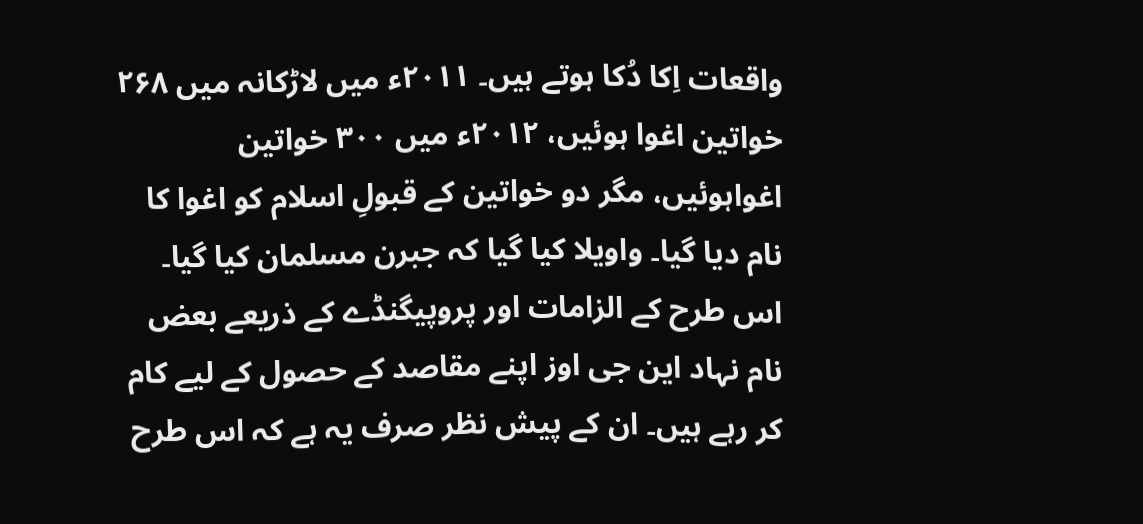واقعات اِکا دُکا ہوتے ہیں۔ ۲۰۱۱ء میں لاڑکانہ میں ۲۶۸ خواتین اغوا ہوئیں، ۲۰۱۲ء میں ۳۰۰ خواتین اغواہوئیں، مگر دو خواتین کے قبولِ اسلام کو اغوا کا نام دیا گیا۔ واویلا کیا گیا کہ جبرن مسلمان کیا گیا۔ اس طرح کے الزامات اور پروپیگنڈے کے ذریعے بعض نام نہاد این جی اوز اپنے مقاصد کے حصول کے لیے کام کر رہے ہیں۔ ان کے پیش نظر صرف یہ ہے کہ اس طرح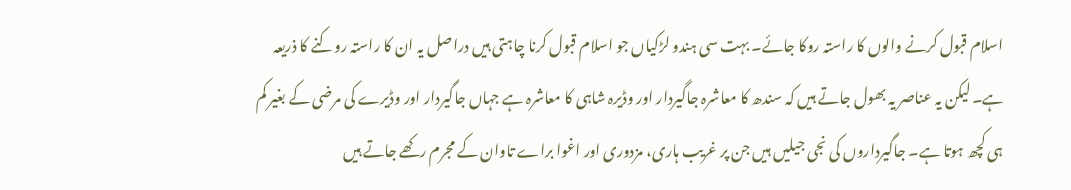اسلام قبول کرنے والوں کا راستہ روکا جائے۔ بہت سی ہندو لڑکیاں جو اسلام قبول کرنا چاہتی ہیں دراصل یہ ان کا راستہ روکنے کا ذریعہ ہے۔ لیکن یہ عناصر یہ بھول جاتے ہیں کہ سندھ کا معاشرہ جاگیردار اور وڈیرہ شاہی کا معاشرہ ہے جہاں جاگیردار اور وڈیرے کی مرضی کے بغیر کم ہی کچھ ہوتا ہے۔ جاگیرداروں کی نجی جیلیں ہیں جن پر غریب ہاری، مزدوری اور اغوا براے تاوان کے مجرم رکھے جاتے ہیں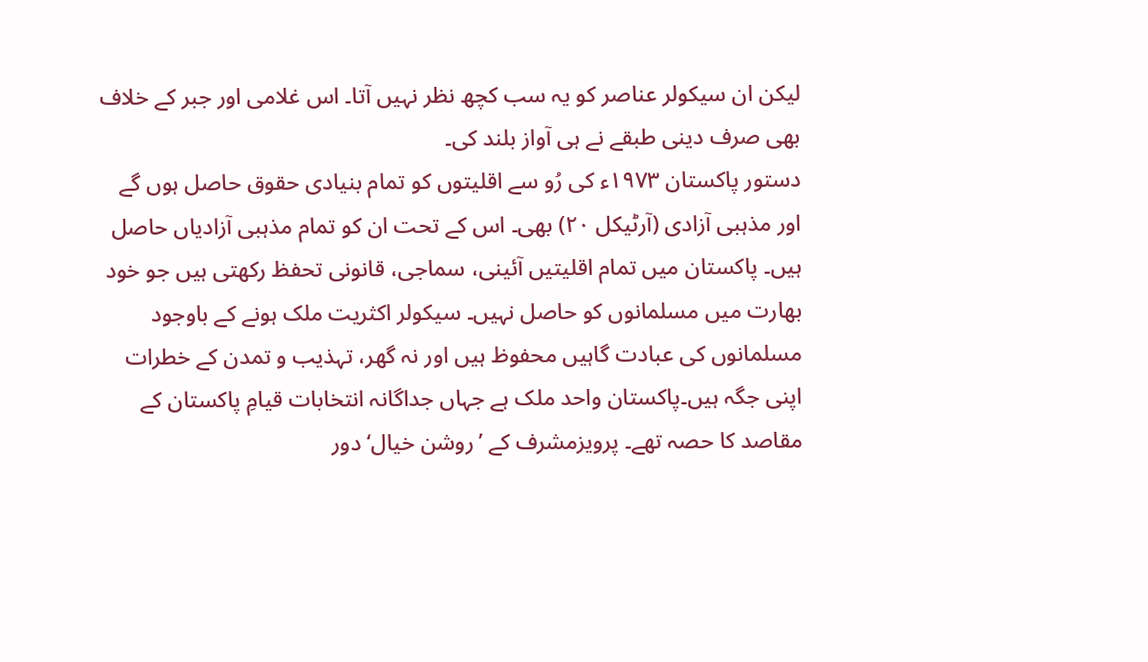لیکن ان سیکولر عناصر کو یہ سب کچھ نظر نہیں آتا۔ اس غلامی اور جبر کے خلاف بھی صرف دینی طبقے نے ہی آواز بلند کی۔
دستور پاکستان ۱۹۷۳ء کی رُو سے اقلیتوں کو تمام بنیادی حقوق حاصل ہوں گے اور مذہبی آزادی (آرٹیکل ۲۰) بھی۔ اس کے تحت ان کو تمام مذہبی آزادیاں حاصل ہیں۔ پاکستان میں تمام اقلیتیں آئینی، سماجی، قانونی تحفظ رکھتی ہیں جو خود بھارت میں مسلمانوں کو حاصل نہیں۔ سیکولر اکثریت ملک ہونے کے باوجود مسلمانوں کی عبادت گاہیں محفوظ ہیں اور نہ گھر، تہذیب و تمدن کے خطرات اپنی جگہ ہیں۔پاکستان واحد ملک ہے جہاں جداگانہ انتخابات قیامِ پاکستان کے مقاصد کا حصہ تھے۔ پرویزمشرف کے ’روشن خیال‘ دور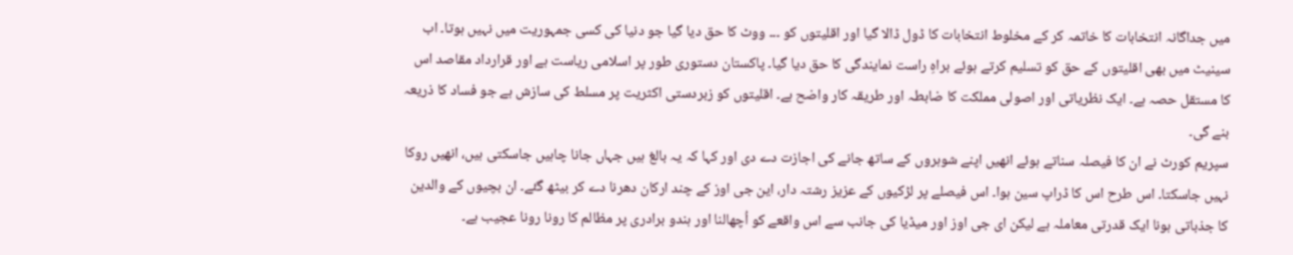میں جداگانہ انتخابات کا خاتمہ کر کے مخلوط انتخابات کا ڈول ڈالا گیا اور اقلیتوں کو ۔۔۔ ووٹ کا حق دیا گیا جو دنیا کی کسی جمہوریت میں نہیں ہوتا۔ اب سینیٹ میں بھی اقلیتوں کے حق کو تسلیم کرتے ہوئے براہِ راست نمایندگی کا حق دیا گیا۔ پاکستان دستوری طور پر اسلامی ریاست ہے اور قرارداد مقاصد اس کا مستقل حصہ ہے۔ ایک نظریاتی اور اصولی مملکت کا ضابطہ اور طریقہ کار واضح ہے۔ اقلیتوں کو زبردستی اکثریت پر مسلط کی سازش ہے جو فساد کا ذریعہ بنے گی۔
سپریم کورٹ نے ان کا فیصلہ سناتے ہوئے انھیں اپنے شوہروں کے ساتھ جانے کی اجازت دے دی اور کہا کہ یہ بالغ ہیں جہاں جانا چاہیں جاسکتی ہیں، انھیں روکا نہیں جاسکتا۔ اس طرح اس کا ڈراپ سین ہوا۔ اس فیصلے پر لڑکیوں کے عزیز رشتہ دار، این جی اوز کے چند ارکان دھرنا دے کر بیٹھ گئے۔ ان بچیوں کے والدین کا جذباتی ہونا ایک قدرتی معاملہ ہے لیکن ای جی اوز اور میڈیا کی جانب سے اس واقعے کو اُچھالنا اور ہندو برادری پر مظالم کا رونا رونا عجیب ہے۔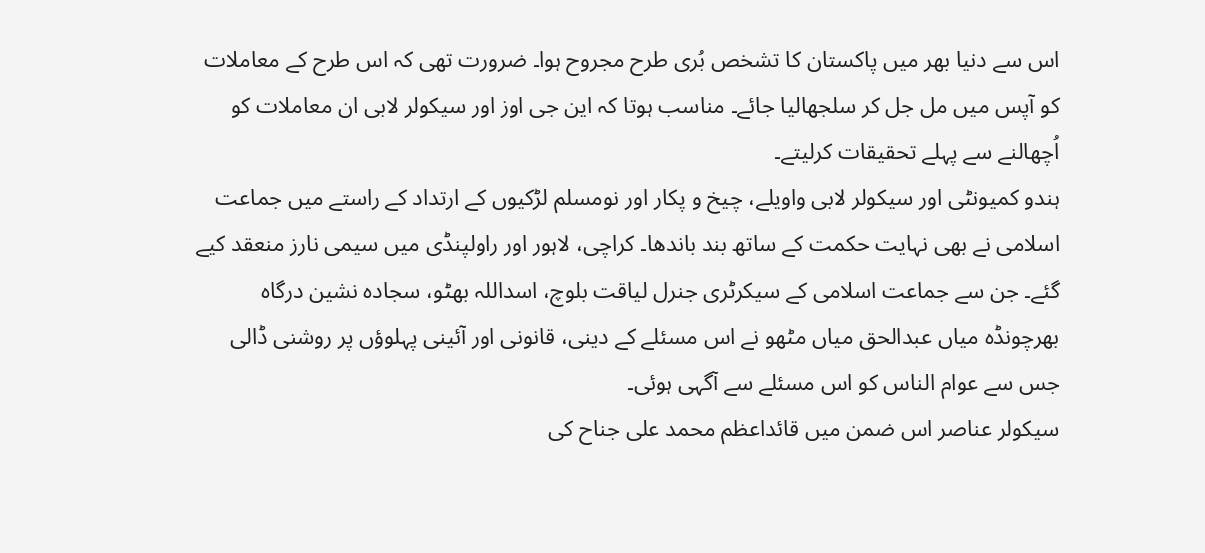اس سے دنیا بھر میں پاکستان کا تشخص بُری طرح مجروح ہوا۔ ضرورت تھی کہ اس طرح کے معاملات کو آپس میں مل جل کر سلجھالیا جائے۔ مناسب ہوتا کہ این جی اوز اور سیکولر لابی ان معاملات کو اُچھالنے سے پہلے تحقیقات کرلیتے۔
ہندو کمیونٹی اور سیکولر لابی واویلے، چیخ و پکار اور نومسلم لڑکیوں کے ارتداد کے راستے میں جماعت اسلامی نے بھی نہایت حکمت کے ساتھ بند باندھا۔ کراچی، لاہور اور راولپنڈی میں سیمی نارز منعقد کیے گئے۔ جن سے جماعت اسلامی کے سیکرٹری جنرل لیاقت بلوچ، اسداللہ بھٹو، سجادہ نشین درگاہ بھرچونڈہ میاں عبدالحق میاں مٹھو نے اس مسئلے کے دینی، قانونی اور آئینی پہلوؤں پر روشنی ڈالی جس سے عوام الناس کو اس مسئلے سے آگہی ہوئی۔
سیکولر عناصر اس ضمن میں قائداعظم محمد علی جناح کی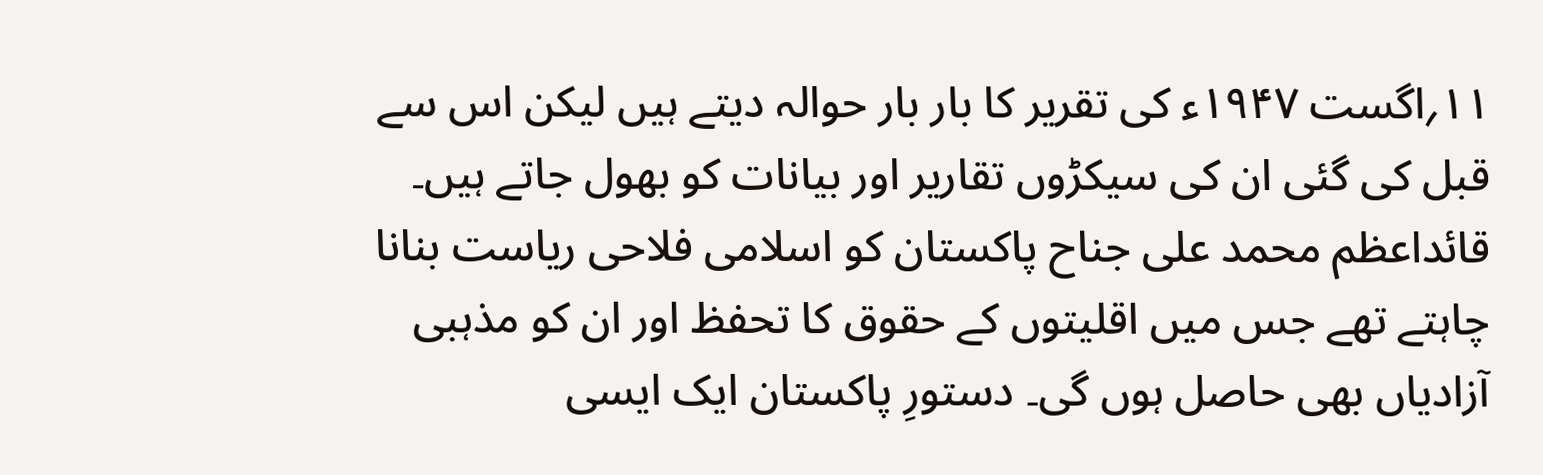۱۱؍اگست ۱۹۴۷ء کی تقریر کا بار بار حوالہ دیتے ہیں لیکن اس سے قبل کی گئی ان کی سیکڑوں تقاریر اور بیانات کو بھول جاتے ہیں۔ قائداعظم محمد علی جناح پاکستان کو اسلامی فلاحی ریاست بنانا چاہتے تھے جس میں اقلیتوں کے حقوق کا تحفظ اور ان کو مذہبی آزادیاں بھی حاصل ہوں گی۔ دستورِ پاکستان ایک ایسی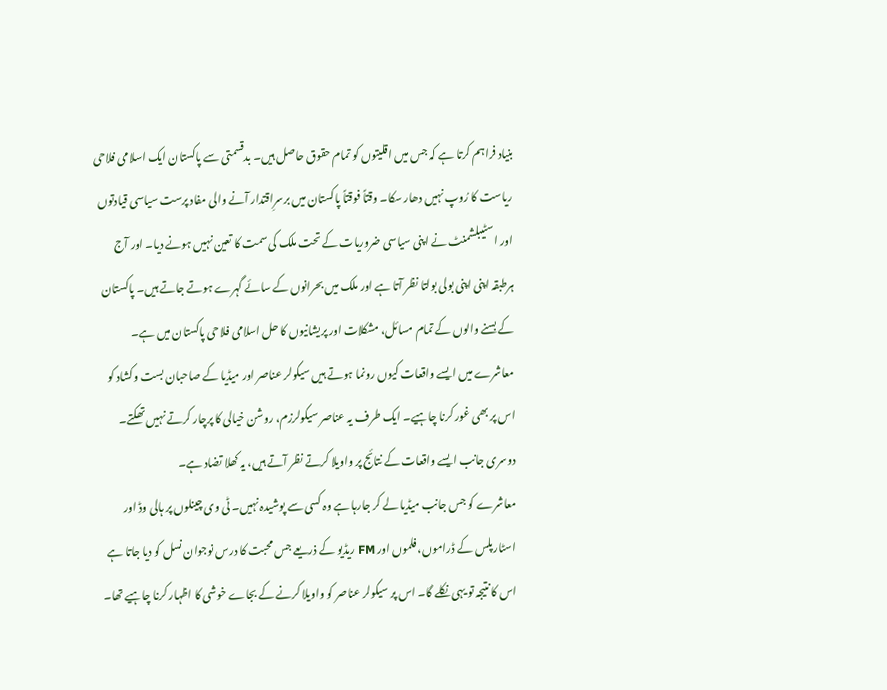بنیاد فراہم کرتا ہے کہ جس میں اقلیتوں کو تمام حقوق حاصل ہیں۔ بدقسمتی سے پاکستان ایک اسلامی فلاحی ریاست کا رُوپ نہیں دھار سکا۔ وقتاً فوقتاً پاکستان میں برسرِاقتدار آنے والی مفاد پرست سیاسی قیادتوں اور اسٹیبلشمنٹ نے اپنی سیاسی ضروریات کے تحت ملک کی سمت کا تعین نہیں ہونے دیا۔ اور آج ہرطبقہ اپنی اپنی بولی بولتا نظر آتا ہے اور ملک میں بحرانوں کے سائے گہرے ہوتے جاتے ہیں۔ پاکستان کے بسنے والوں کے تمام مسائل، مشکلات اور پریشانیوں کا حل اسلامی فلاحی پاکستان میں ہے۔
معاشرے میں ایسے واقعات کیوں رونما ہوتے ہیں سیکولر عناصر اور میڈیا کے صاحبان بست وکشاد کو اس پر بھی غور کرنا چاہیے۔ ایک طرف یہ عناصر سیکولرزم، روشن خیالی کا پرچار کرتے نہیں تھکتے۔ دوسری جانب ایسے واقعات کے نتائج پر واویلا کرتے نظر آتے ہیں، یہ کھلا تضاد ہے۔
معاشرے کو جس جانب میڈیا لے کر جارہا ہے وہ کسی سے پوشیدہ نہیں۔ ٹی وی چینلوں پر ہالی وڈ اور اسٹارپلس کے ڈراموں، فلموں اور FM ریڈیو کے ذریعے جس محبت کا درس نوجوان نسل کو دیا جاتا ہے اس کا نتیجہ تو یہی نکلے گا۔ اس پر سیکولر عناصر کو واویلا کرنے کے بجاے خوشی کا اظہار کرنا چاہیے تھا۔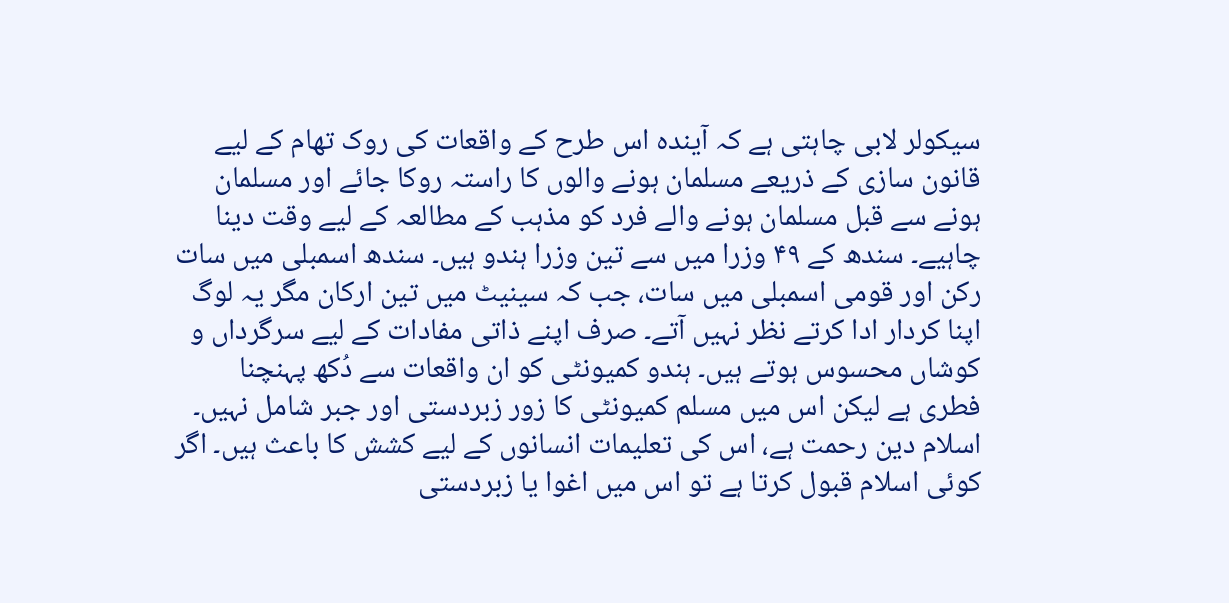سیکولر لابی چاہتی ہے کہ آیندہ اس طرح کے واقعات کی روک تھام کے لیے قانون سازی کے ذریعے مسلمان ہونے والوں کا راستہ روکا جائے اور مسلمان ہونے سے قبل مسلمان ہونے والے فرد کو مذہب کے مطالعہ کے لیے وقت دینا چاہیے۔ سندھ کے ۴۹ وزرا میں سے تین وزرا ہندو ہیں۔ سندھ اسمبلی میں سات رکن اور قومی اسمبلی میں سات، جب کہ سینیٹ میں تین ارکان مگر یہ لوگ اپنا کردار ادا کرتے نظر نہیں آتے۔ صرف اپنے ذاتی مفادات کے لیے سرگرداں و کوشاں محسوس ہوتے ہیں۔ ہندو کمیونٹی کو ان واقعات سے دُکھ پہنچنا فطری ہے لیکن اس میں مسلم کمیونٹی کا زور زبردستی اور جبر شامل نہیں۔ اسلام دین رحمت ہے، اس کی تعلیمات انسانوں کے لیے کشش کا باعث ہیں۔ اگر کوئی اسلام قبول کرتا ہے تو اس میں اغوا یا زبردستی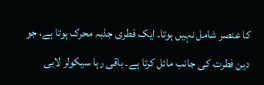کا عنصر شامل نہیں ہوتا۔ ایک فطری جذبہ محرک ہوتا ہے، جو دین فطرت کی جانب مائل کرتا ہے۔ باقی رہا سیکولر لابی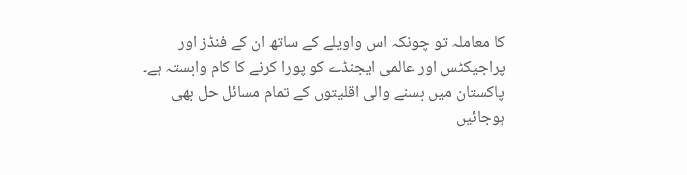کا معاملہ تو چونکہ اس واویلے کے ساتھ ان کے فنڈز اور پراجیکٹس اور عالمی ایجنڈے کو پورا کرنے کا کام وابستہ ہے۔ پاکستان میں بسنے والی اقلیتوں کے تمام مسائل حل بھی ہوجائیں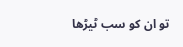تو ان کو سب ٹیڑھا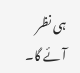ہی نظر آئے گا۔